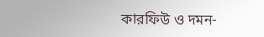কারফিউ ও দমন-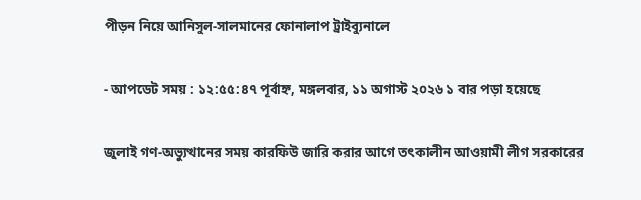পীড়ন নিয়ে আনিসুল-সালমানের ফোনালাপ ট্রাইব্যুনালে

- আপডেট সময় : ১২:৫৫:৪৭ পূর্বাহ্ন, মঙ্গলবার, ১১ অগাস্ট ২০২৬ ১ বার পড়া হয়েছে

জুলাই গণ-অভ্যুত্থানের সময় কারফিউ জারি করার আগে তৎকালীন আওয়ামী লীগ সরকারের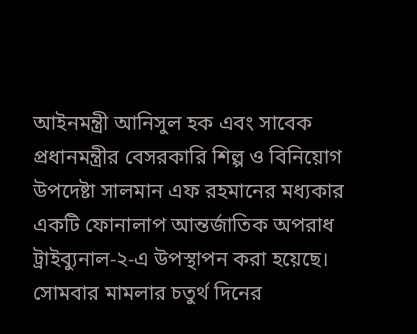আইনমন্ত্রী আনিসুল হক এবং সাবেক প্রধানমন্ত্রীর বেসরকারি শিল্প ও বিনিয়োগ উপদেষ্টা সালমান এফ রহমানের মধ্যকার একটি ফোনালাপ আন্তর্জাতিক অপরাধ ট্রাইব্যুনাল-২-এ উপস্থাপন করা হয়েছে। সোমবার মামলার চতুর্থ দিনের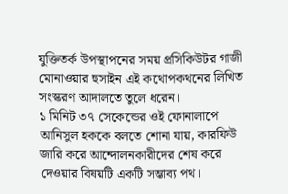যুক্তিতর্ক উপস্থাপনের সময় প্রসিকিউটর গাজী মোনাওয়ার হুসাইন এই কথোপকথনের লিখিত সংস্করণ আদালতে তুলে ধরেন।
১ মিনিট ৩৭ সেকেন্ডের ওই ফোনালাপে আনিসুল হককে বলতে শোনা যায়, কারফিউ জারি করে আন্দোলনকারীদের শেষ করে দেওয়ার বিষয়টি একটি সম্ভাব্য পথ।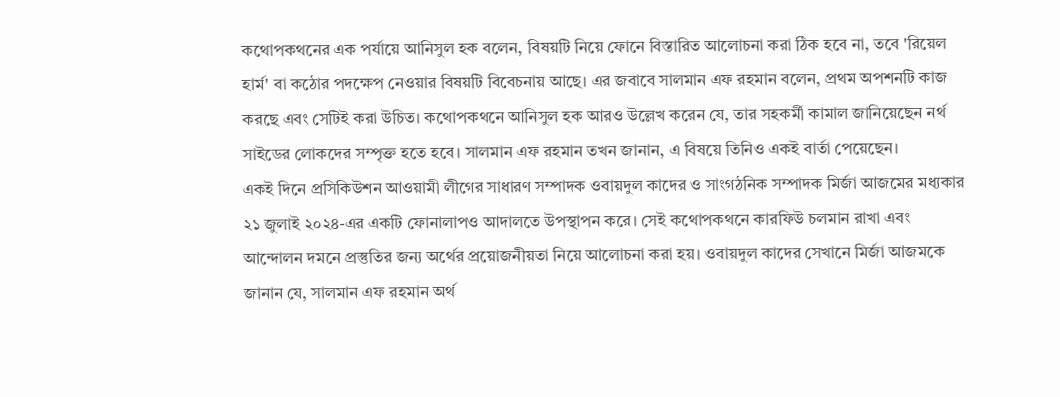কথোপকথনের এক পর্যায়ে আনিসুল হক বলেন, বিষয়টি নিয়ে ফোনে বিস্তারিত আলোচনা করা ঠিক হবে না, তবে 'রিয়েল হার্ম' বা কঠোর পদক্ষেপ নেওয়ার বিষয়টি বিবেচনায় আছে। এর জবাবে সালমান এফ রহমান বলেন, প্রথম অপশনটি কাজ করছে এবং সেটিই করা উচিত। কথোপকথনে আনিসুল হক আরও উল্লেখ করেন যে, তার সহকর্মী কামাল জানিয়েছেন নর্থ সাইডের লোকদের সম্পৃক্ত হতে হবে। সালমান এফ রহমান তখন জানান, এ বিষয়ে তিনিও একই বার্তা পেয়েছেন।
একই দিনে প্রসিকিউশন আওয়ামী লীগের সাধারণ সম্পাদক ওবায়দুল কাদের ও সাংগঠনিক সম্পাদক মির্জা আজমের মধ্যকার ২১ জুলাই ২০২৪-এর একটি ফোনালাপও আদালতে উপস্থাপন করে। সেই কথোপকথনে কারফিউ চলমান রাখা এবং আন্দোলন দমনে প্রস্তুতির জন্য অর্থের প্রয়োজনীয়তা নিয়ে আলোচনা করা হয়। ওবায়দুল কাদের সেখানে মির্জা আজমকে জানান যে, সালমান এফ রহমান অর্থ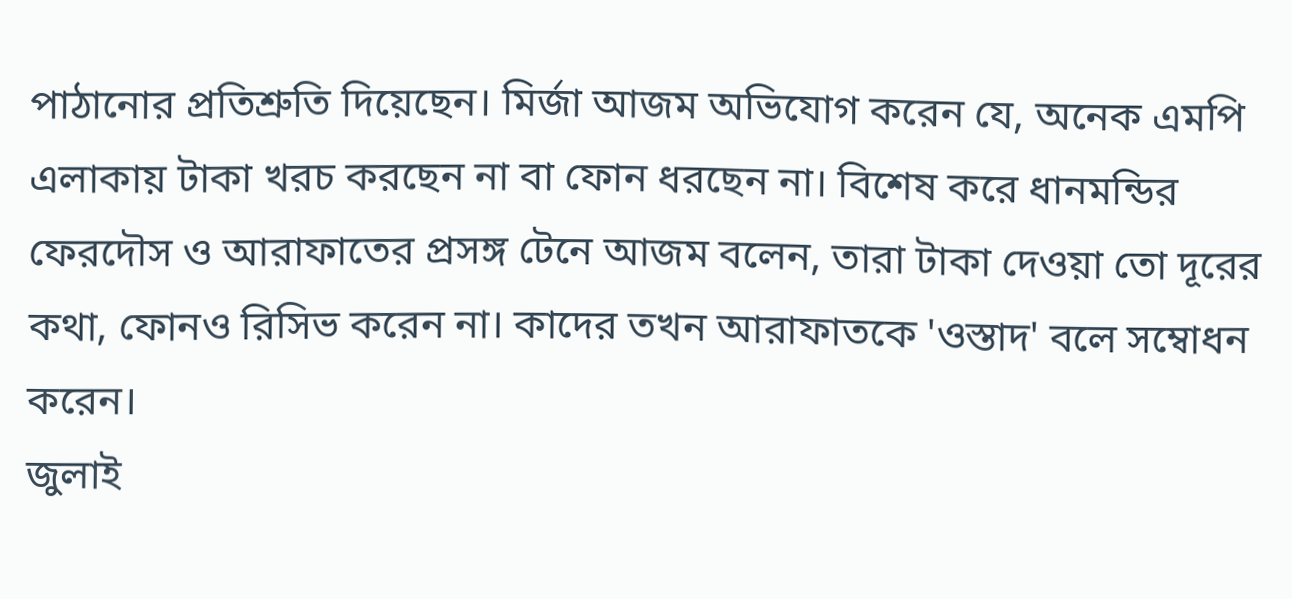পাঠানোর প্রতিশ্রুতি দিয়েছেন। মির্জা আজম অভিযোগ করেন যে, অনেক এমপি এলাকায় টাকা খরচ করছেন না বা ফোন ধরছেন না। বিশেষ করে ধানমন্ডির ফেরদৌস ও আরাফাতের প্রসঙ্গ টেনে আজম বলেন, তারা টাকা দেওয়া তো দূরের কথা, ফোনও রিসিভ করেন না। কাদের তখন আরাফাতকে 'ওস্তাদ' বলে সম্বোধন করেন।
জুলাই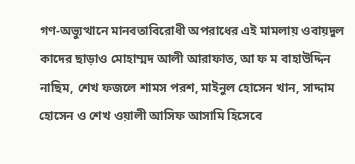গণ-অভ্যুত্থানে মানবতাবিরোধী অপরাধের এই মামলায় ওবায়দুল কাদের ছাড়াও মোহাম্মদ আলী আরাফাত, আ ফ ম বাহাউদ্দিন নাছিম, শেখ ফজলে শামস পরশ, মাইনুল হোসেন খান, সাদ্দাম হোসেন ও শেখ ওয়ালী আসিফ আসামি হিসেবে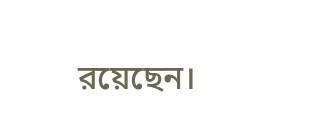রয়েছেন।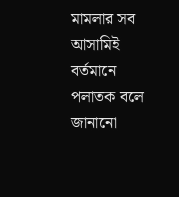মামলার সব আসামিই বর্তমানে পলাতক বলে জানানো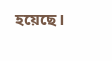হয়েছে।